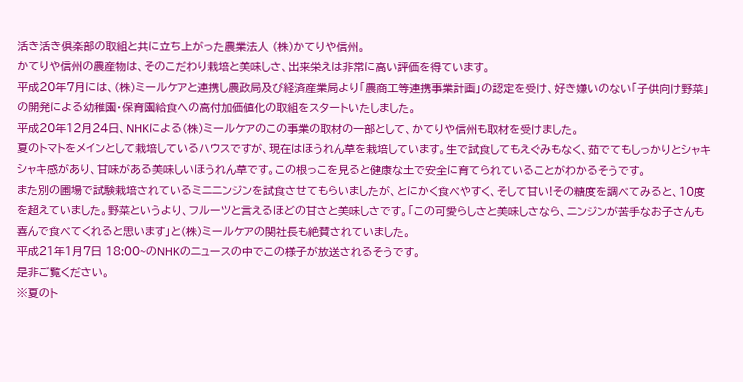活き活き倶楽部の取組と共に立ち上がった農業法人 (株)かてりや信州。
かてりや信州の農産物は、そのこだわり栽培と美味しさ、出来栄えは非常に高い評価を得ています。
平成20年7月には、(株)ミールケアと連携し農政局及び経済産業局より「農商工等連携事業計画」の認定を受け、好き嫌いのない「子供向け野菜」の開発による幼稚園・保育園給食への高付加価値化の取組をスタートいたしました。
平成20年12月24日、NHKによる(株)ミールケアのこの事業の取材の一部として、かてりや信州も取材を受けました。
夏のトマトをメインとして栽培しているハウスですが、現在はほうれん草を栽培しています。生で試食してもえぐみもなく、茹でてもしっかりとシャキシャキ感があり、甘味がある美味しいほうれん草です。この根っこを見ると健康な土で安全に育てられていることがわかるそうです。
また別の圃場で試験栽培されているミニニンジンを試食させてもらいましたが、とにかく食べやすく、そして甘い!その糖度を調べてみると、10度を超えていました。野菜というより、フルーツと言えるほどの甘さと美味しさです。「この可愛らしさと美味しさなら、ニンジンが苦手なお子さんも喜んで食べてくれると思います」と(株)ミールケアの関社長も絶賛されていました。
平成21年1月7日 18:00~のNHKのニュースの中でこの様子が放送されるそうです。
是非ご覧ください。
※夏のト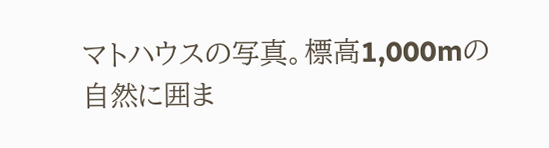マトハウスの写真。標高1,000mの自然に囲ま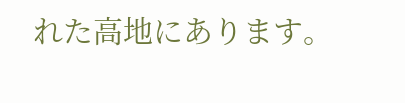れた高地にあります。